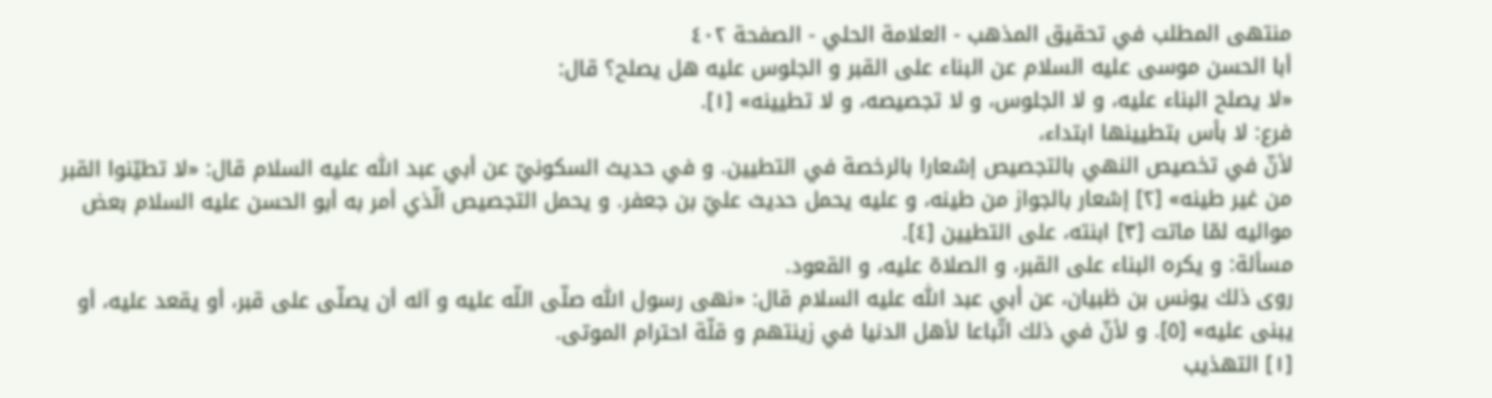منتهى المطلب في تحقيق المذهب - العلامة الحلي - الصفحة ٤٠٢
أبا الحسن موسى عليه السلام عن البناء على القبر و الجلوس عليه هل يصلح؟ قال:
«لا يصلح البناء عليه، و لا الجلوس، و لا تجصيصه، و لا تطيينه» [١].
فرع: لا بأس بتطيينها ابتداء،
لأنّ في تخصيص النهي بالتجصيص إشعارا بالرخصة في التطيين. و في حديث السكونيّ عن أبي عبد اللّٰه عليه السلام قال: «لا تطيّنوا القبر من غير طينه» [٢] إشعار بالجواز من طينه، و عليه يحمل حديث عليّ بن جعفر. و يحمل التجصيص الّذي أمر به أبو الحسن عليه السلام بعض مواليه لمّا ماتت [٣] ابنته، على التطيين [٤].
مسألة: و يكره البناء على القبر، و الصلاة عليه، و القعود.
روى ذلك يونس بن ظبيان، عن أبي عبد اللّٰه عليه السلام قال: «نهى رسول اللّٰه صلّى اللّه عليه و آله أن يصلّى على قبر، أو يقعد عليه، أو يبنى عليه» [٥]. و لأنّ في ذلك اتّباعا لأهل الدنيا في زينتهم و قلّة احترام الموتى.
[١] التهذيب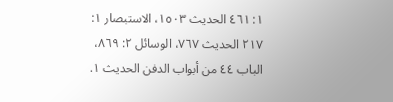١: ٤٦١ الحديث ١٥٠٣، الاستبصار ١: ٢١٧ الحديث ٧٦٧، الوسائل ٢: ٨٦٩، الباب ٤٤ من أبواب الدفن الحديث ١.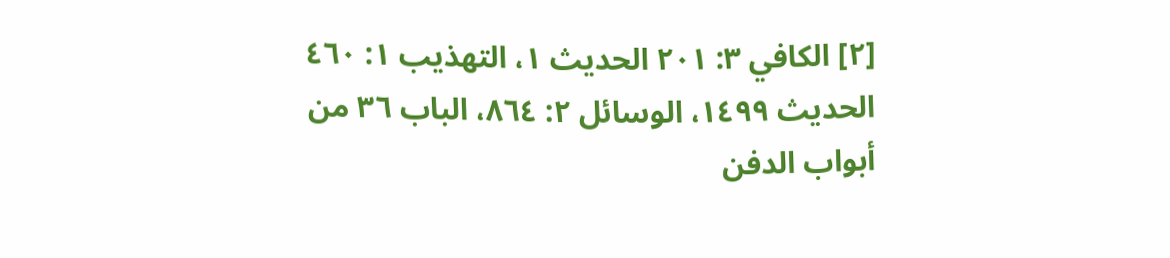[٢] الكافي ٣: ٢٠١ الحديث ١، التهذيب ١: ٤٦٠ الحديث ١٤٩٩، الوسائل ٢: ٨٦٤، الباب ٣٦ من أبواب الدفن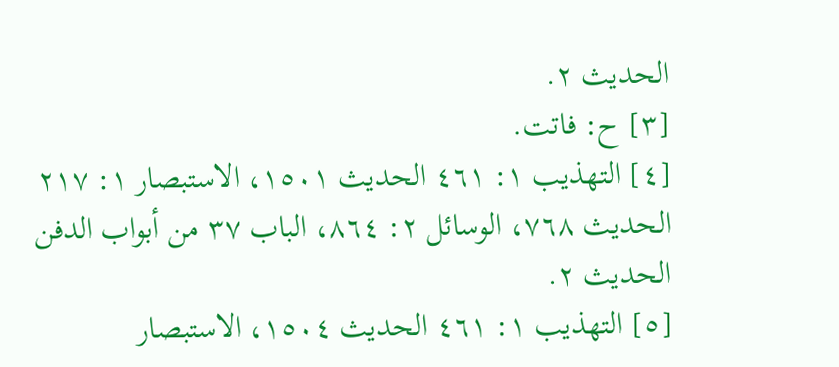الحديث ٢.
[٣] ح: فاتت.
[٤] التهذيب ١: ٤٦١ الحديث ١٥٠١، الاستبصار ١: ٢١٧ الحديث ٧٦٨، الوسائل ٢: ٨٦٤، الباب ٣٧ من أبواب الدفن الحديث ٢.
[٥] التهذيب ١: ٤٦١ الحديث ١٥٠٤، الاستبصار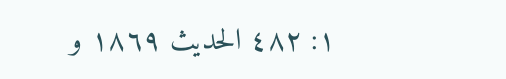١: ٤٨٢ الحديث ١٨٦٩ و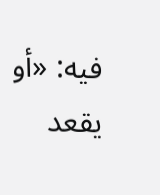فيه: «أو يقعد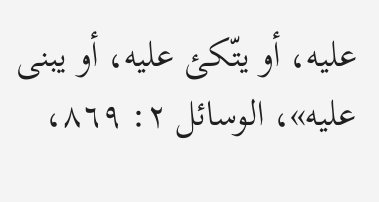عليه، أو يتّكئ عليه، أو يبنى عليه»، الوسائل ٢: ٨٦٩،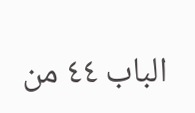الباب ٤٤ من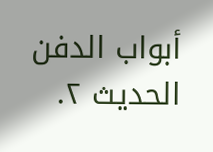أبواب الدفن الحديث ٢.